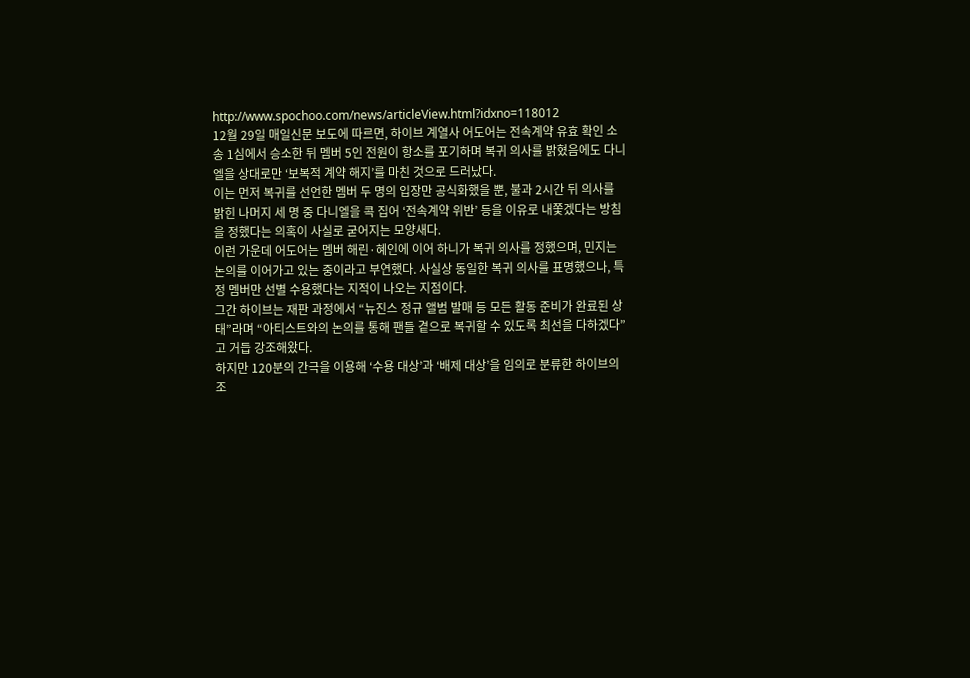http://www.spochoo.com/news/articleView.html?idxno=118012
12월 29일 매일신문 보도에 따르면, 하이브 계열사 어도어는 전속계약 유효 확인 소송 1심에서 승소한 뒤 멤버 5인 전원이 항소를 포기하며 복귀 의사를 밝혔음에도 다니엘을 상대로만 ‘보복적 계약 해지’를 마친 것으로 드러났다.
이는 먼저 복귀를 선언한 멤버 두 명의 입장만 공식화했을 뿐, 불과 2시간 뒤 의사를 밝힌 나머지 세 명 중 다니엘을 콕 집어 ‘전속계약 위반’ 등을 이유로 내쫓겠다는 방침을 정했다는 의혹이 사실로 굳어지는 모양새다.
이런 가운데 어도어는 멤버 해린·혜인에 이어 하니가 복귀 의사를 정했으며, 민지는 논의를 이어가고 있는 중이라고 부연했다. 사실상 동일한 복귀 의사를 표명했으나, 특정 멤버만 선별 수용했다는 지적이 나오는 지점이다.
그간 하이브는 재판 과정에서 “뉴진스 정규 앨범 발매 등 모든 활동 준비가 완료된 상태”라며 “아티스트와의 논의를 통해 팬들 곁으로 복귀할 수 있도록 최선을 다하겠다”고 거듭 강조해왔다.
하지만 120분의 간극을 이용해 ‘수용 대상’과 ‘배제 대상’을 임의로 분류한 하이브의 조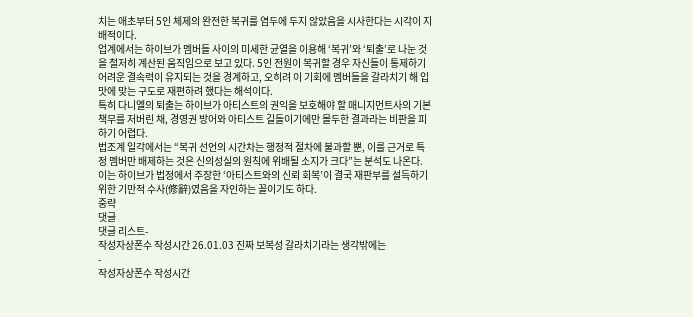치는 애초부터 5인 체제의 완전한 복귀를 염두에 두지 않았음을 시사한다는 시각이 지배적이다.
업계에서는 하이브가 멤버들 사이의 미세한 균열을 이용해 ‘복귀’와 ‘퇴출’로 나눈 것을 철저히 계산된 움직임으로 보고 있다. 5인 전원이 복귀할 경우 자신들이 통제하기 어려운 결속력이 유지되는 것을 경계하고, 오히려 이 기회에 멤버들을 갈라치기 해 입맛에 맞는 구도로 재편하려 했다는 해석이다.
특히 다니엘의 퇴출는 하이브가 아티스트의 권익을 보호해야 할 매니지먼트사의 기본 책무를 저버린 채, 경영권 방어와 아티스트 길들이기에만 몰두한 결과라는 비판을 피하기 어렵다.
법조계 일각에서는 “복귀 선언의 시간차는 행정적 절차에 불과할 뿐, 이를 근거로 특정 멤버만 배제하는 것은 신의성실의 원칙에 위배될 소지가 크다”는 분석도 나온다. 이는 하이브가 법정에서 주장한 ‘아티스트와의 신뢰 회복’이 결국 재판부를 설득하기 위한 기만적 수사(修辭)였음을 자인하는 꼴이기도 하다.
중략
댓글
댓글 리스트-
작성자상폰수 작성시간 26.01.03 진짜 보복성 갈라치기라는 생각밖에는
-
작성자상폰수 작성시간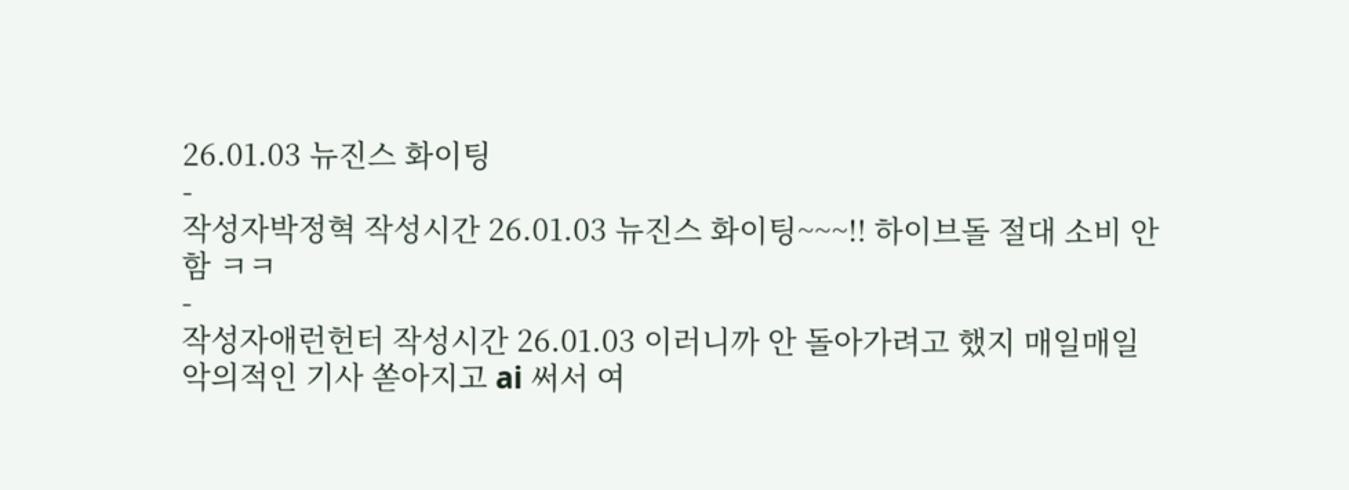26.01.03 뉴진스 화이팅
-
작성자박정혁 작성시간 26.01.03 뉴진스 화이팅~~~!! 하이브돌 절대 소비 안 함 ㅋㅋ
-
작성자애런헌터 작성시간 26.01.03 이러니까 안 돌아가려고 했지 매일매일 악의적인 기사 쏟아지고 ai 써서 여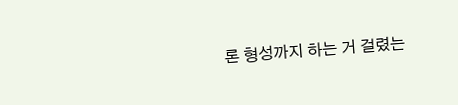론 형성까지 하는 거 걸렸는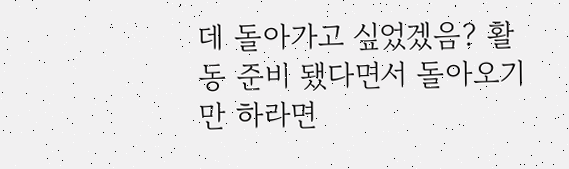데 돌아가고 싶었겠음? 활동 준비 됐다면서 돌아오기만 하라면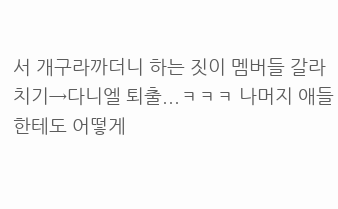서 개구라까더니 하는 짓이 멤버들 갈라치기→다니엘 퇴출...ㅋㅋㅋ 나머지 애들한테도 어떻게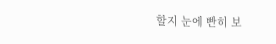할지 눈에 빤히 보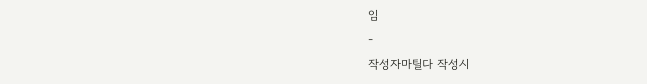임
-
작성자마틸다 작성시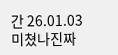간 26.01.03 미쳤나진짜